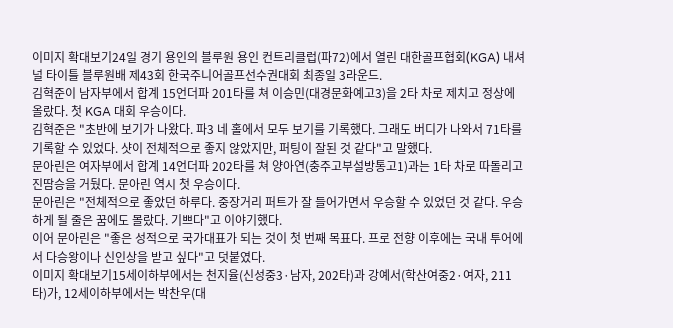이미지 확대보기24일 경기 용인의 블루원 용인 컨트리클럽(파72)에서 열린 대한골프협회(KGA) 내셔널 타이틀 블루원배 제43회 한국주니어골프선수권대회 최종일 3라운드.
김혁준이 남자부에서 합계 15언더파 201타를 쳐 이승민(대경문화예고3)을 2타 차로 제치고 정상에 올랐다. 첫 KGA 대회 우승이다.
김혁준은 "초반에 보기가 나왔다. 파3 네 홀에서 모두 보기를 기록했다. 그래도 버디가 나와서 71타를 기록할 수 있었다. 샷이 전체적으로 좋지 않았지만, 퍼팅이 잘된 것 같다"고 말했다.
문아린은 여자부에서 합계 14언더파 202타를 쳐 양아연(충주고부설방통고1)과는 1타 차로 따돌리고 진땀승을 거뒀다. 문아린 역시 첫 우승이다.
문아린은 "전체적으로 좋았던 하루다. 중장거리 퍼트가 잘 들어가면서 우승할 수 있었던 것 같다. 우승하게 될 줄은 꿈에도 몰랐다. 기쁘다"고 이야기했다.
이어 문아린은 "좋은 성적으로 국가대표가 되는 것이 첫 번째 목표다. 프로 전향 이후에는 국내 투어에서 다승왕이나 신인상을 받고 싶다"고 덧붙였다.
이미지 확대보기15세이하부에서는 천지율(신성중3·남자, 202타)과 강예서(학산여중2·여자, 211타)가, 12세이하부에서는 박찬우(대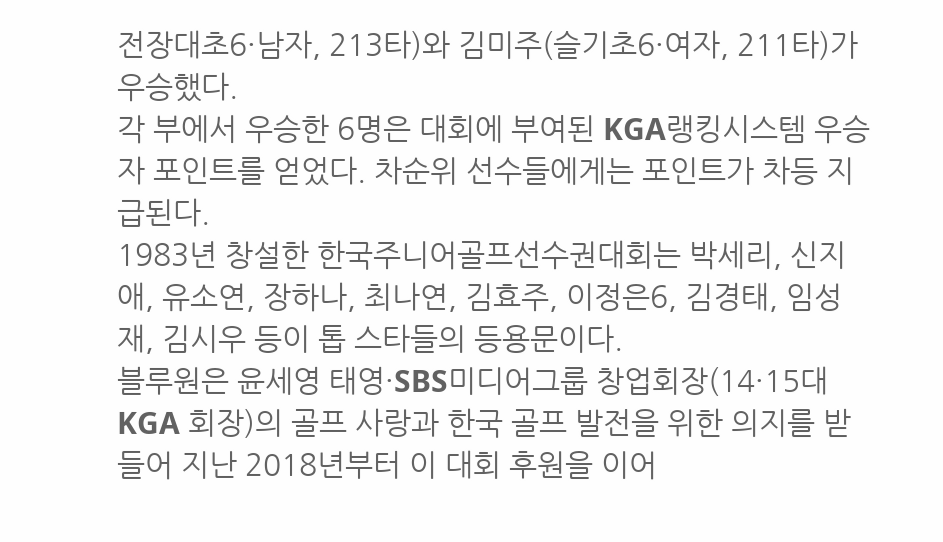전장대초6·남자, 213타)와 김미주(슬기초6·여자, 211타)가 우승했다.
각 부에서 우승한 6명은 대회에 부여된 KGA랭킹시스템 우승자 포인트를 얻었다. 차순위 선수들에게는 포인트가 차등 지급된다.
1983년 창설한 한국주니어골프선수권대회는 박세리, 신지애, 유소연, 장하나, 최나연, 김효주, 이정은6, 김경태, 임성재, 김시우 등이 톱 스타들의 등용문이다.
블루원은 윤세영 태영·SBS미디어그룹 창업회장(14·15대 KGA 회장)의 골프 사랑과 한국 골프 발전을 위한 의지를 받들어 지난 2018년부터 이 대회 후원을 이어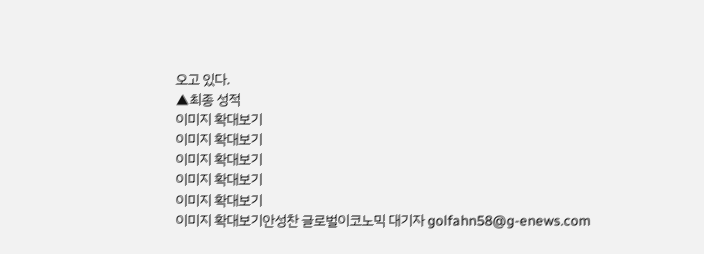오고 있다.
▲최종 성적
이미지 확대보기
이미지 확대보기
이미지 확대보기
이미지 확대보기
이미지 확대보기
이미지 확대보기안성찬 글로벌이코노믹 대기자 golfahn58@g-enews.com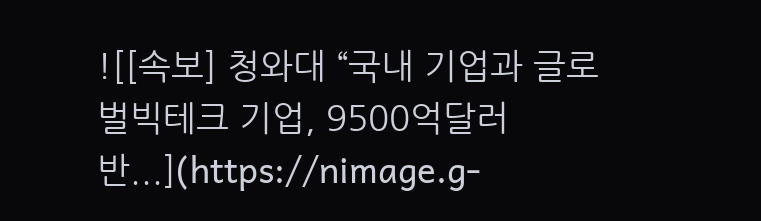![[속보] 청와대 “국내 기업과 글로벌빅테크 기업, 9500억달러 반...](https://nimage.g-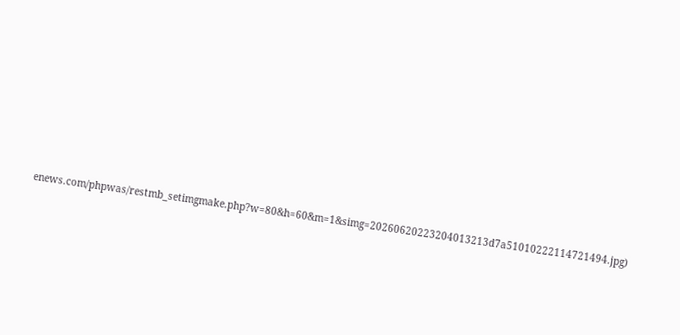enews.com/phpwas/restmb_setimgmake.php?w=80&h=60&m=1&simg=20260620223204013213d7a51010222114721494.jpg)